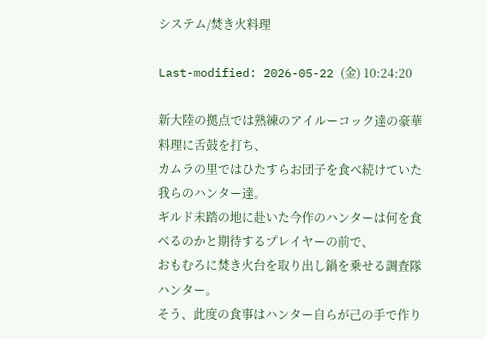システム/焚き火料理

Last-modified: 2026-05-22 (金) 10:24:20

新大陸の拠点では熟練のアイルーコック達の豪華料理に舌鼓を打ち、
カムラの里ではひたすらお団子を食べ続けていた我らのハンター達。
ギルド未踏の地に赴いた今作のハンターは何を食べるのかと期待するプレイヤーの前で、
おもむろに焚き火台を取り出し鍋を乗せる調査隊ハンター。
そう、此度の食事はハンター自らが己の手で作り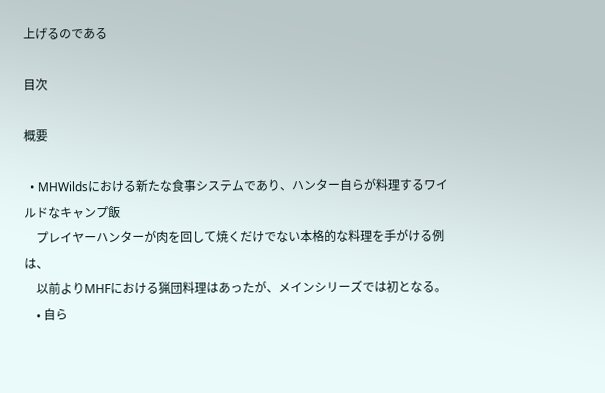上げるのである

目次

概要

  • MHWildsにおける新たな食事システムであり、ハンター自らが料理するワイルドなキャンプ飯
    プレイヤーハンターが肉を回して焼くだけでない本格的な料理を手がける例は、
    以前よりMHFにおける猟団料理はあったが、メインシリーズでは初となる。
    • 自ら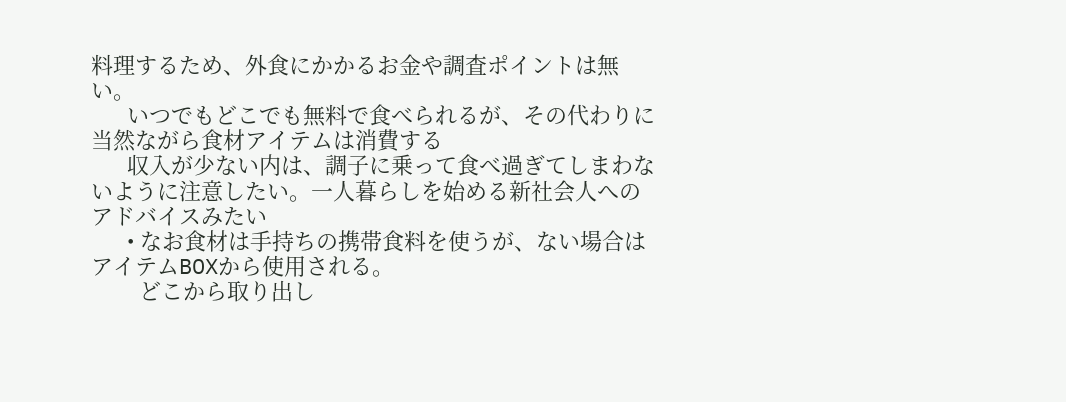料理するため、外食にかかるお金や調査ポイントは無い。
      いつでもどこでも無料で食べられるが、その代わりに当然ながら食材アイテムは消費する
      収入が少ない内は、調子に乗って食べ過ぎてしまわないように注意したい。一人暮らしを始める新社会人へのアドバイスみたい
      • なお食材は手持ちの携帯食料を使うが、ない場合はアイテムBOXから使用される。
        どこから取り出し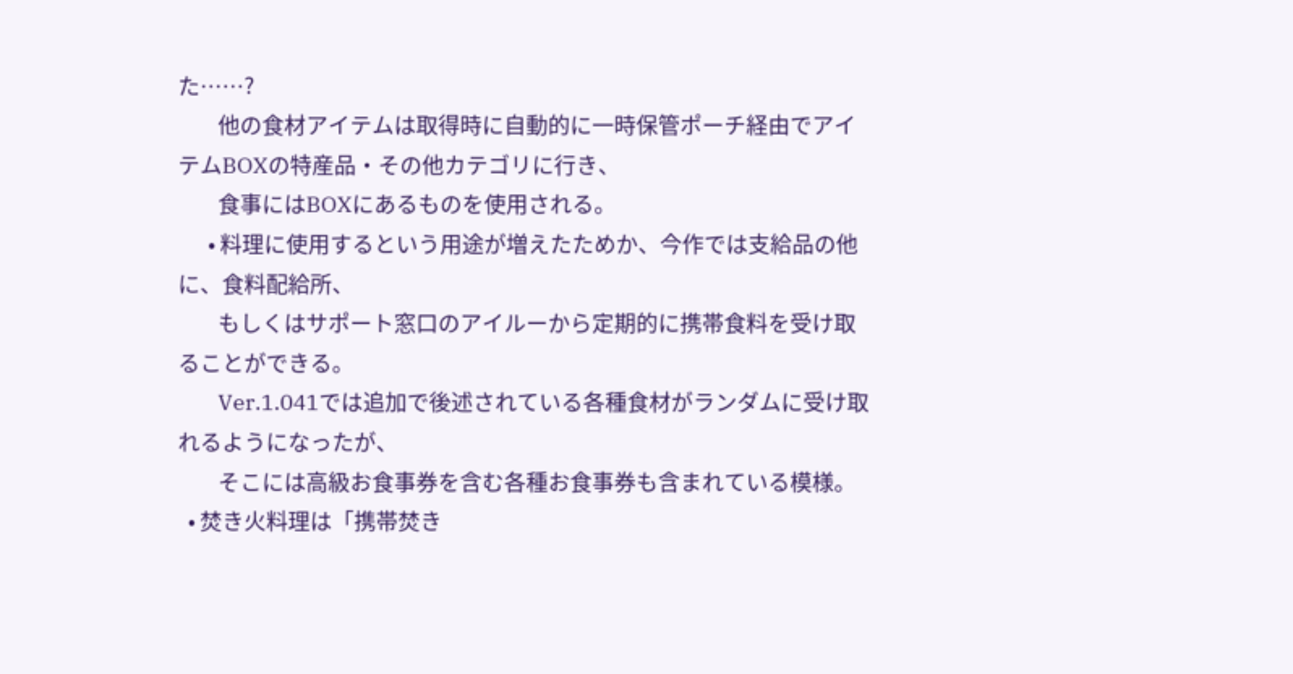た……?
        他の食材アイテムは取得時に自動的に一時保管ポーチ経由でアイテムBOXの特産品・その他カテゴリに行き、
        食事にはBOXにあるものを使用される。
      • 料理に使用するという用途が増えたためか、今作では支給品の他に、食料配給所、
        もしくはサポート窓口のアイルーから定期的に携帯食料を受け取ることができる。
        Ver.1.041では追加で後述されている各種食材がランダムに受け取れるようになったが、
        そこには高級お食事券を含む各種お食事券も含まれている模様。
  • 焚き火料理は「携帯焚き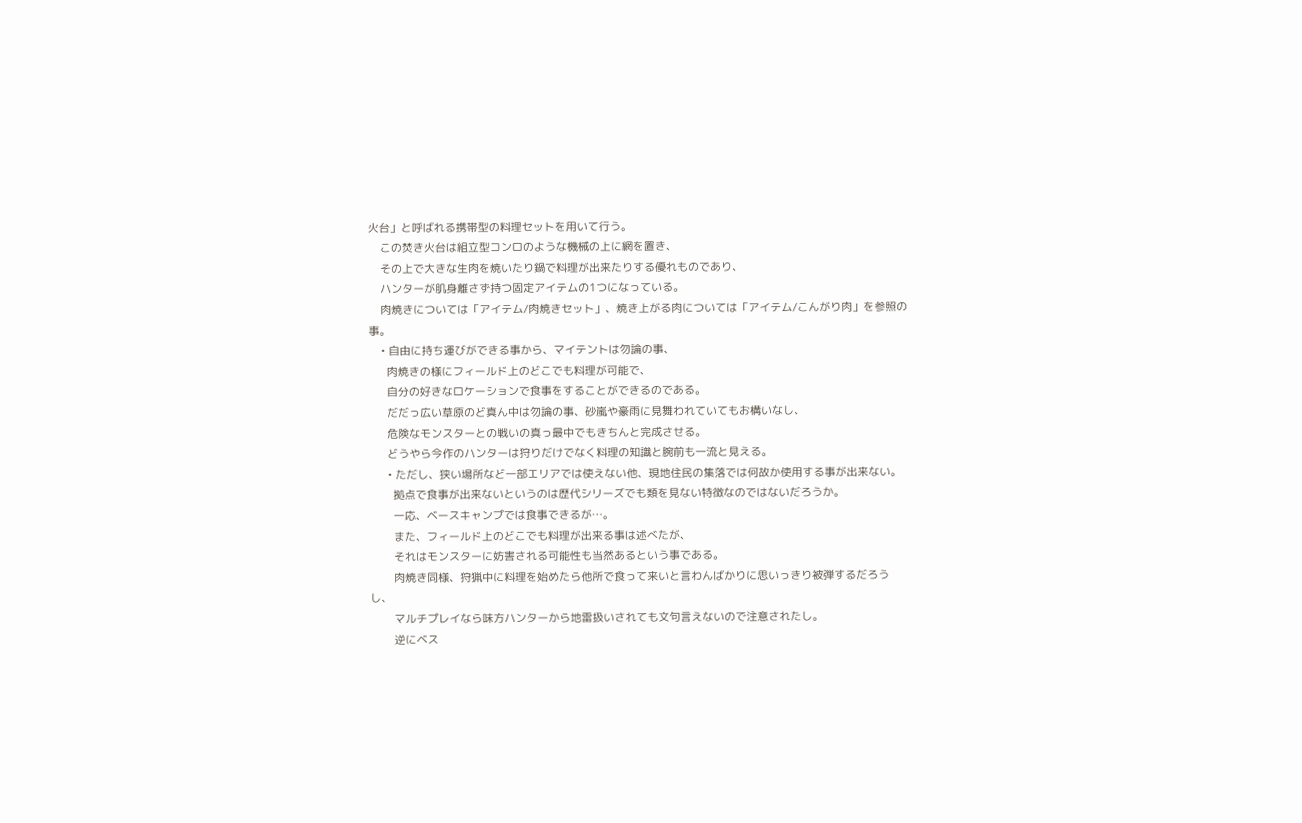火台」と呼ばれる携帯型の料理セットを用いて行う。
    この焚き火台は組立型コンロのような機械の上に網を置き、
    その上で大きな生肉を焼いたり鍋で料理が出来たりする優れものであり、
    ハンターが肌身離さず持つ固定アイテムの1つになっている。
    肉焼きについては「アイテム/肉焼きセット」、焼き上がる肉については「アイテム/こんがり肉」を参照の事。
    • 自由に持ち運びができる事から、マイテントは勿論の事、
      肉焼きの様にフィールド上のどこでも料理が可能で、
      自分の好きなロケーションで食事をすることができるのである。
      だだっ広い草原のど真ん中は勿論の事、砂嵐や豪雨に見舞われていてもお構いなし、
      危険なモンスターとの戦いの真っ最中でもきちんと完成させる。
      どうやら今作のハンターは狩りだけでなく料理の知識と腕前も一流と見える。
      • ただし、狭い場所など一部エリアでは使えない他、現地住民の集落では何故か使用する事が出来ない。
        拠点で食事が出来ないというのは歴代シリーズでも類を見ない特徴なのではないだろうか。
        一応、ベースキャンプでは食事できるが…。
        また、フィールド上のどこでも料理が出来る事は述べたが、
        それはモンスターに妨害される可能性も当然あるという事である。
        肉焼き同様、狩猟中に料理を始めたら他所で食って来いと言わんばかりに思いっきり被弾するだろうし、
        マルチプレイなら味方ハンターから地雷扱いされても文句言えないので注意されたし。
        逆にベス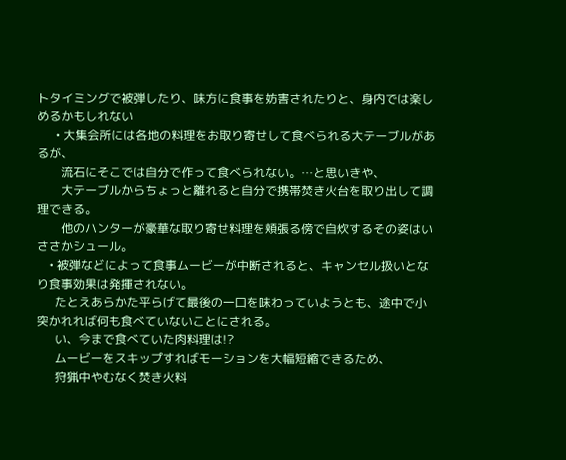トタイミングで被弾したり、味方に食事を妨害されたりと、身内では楽しめるかもしれない
      • 大集会所には各地の料理をお取り寄せして食べられる大テーブルがあるが、
        流石にそこでは自分で作って食べられない。…と思いきや、
        大テーブルからちょっと離れると自分で携帯焚き火台を取り出して調理できる。
        他のハンターが豪華な取り寄せ料理を頬張る傍で自炊するその姿はいささかシュール。
    • 被弾などによって食事ムービーが中断されると、キャンセル扱いとなり食事効果は発揮されない。
      たとえあらかた平らげて最後の一口を味わっていようとも、途中で小突かれれば何も食べていないことにされる。
      い、今まで食べていた肉料理は!?
      ムービーをスキップすればモーションを大幅短縮できるため、
      狩猟中やむなく焚き火料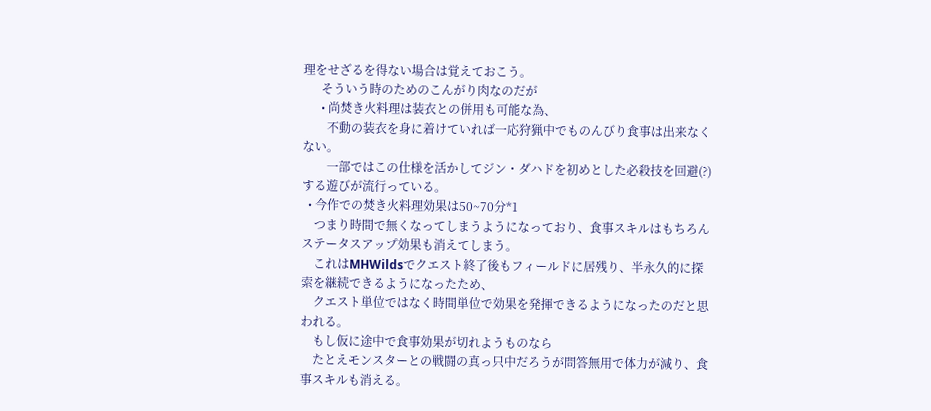理をせざるを得ない場合は覚えておこう。
      そういう時のためのこんがり肉なのだが
      • 尚焚き火料理は装衣との併用も可能な為、
        不動の装衣を身に着けていれば一応狩猟中でものんびり食事は出来なくない。
        一部ではこの仕様を活かしてジン・ダハドを初めとした必殺技を回避(?)する遊びが流行っている。
  • 今作での焚き火料理効果は50~70分*1
    つまり時間で無くなってしまうようになっており、食事スキルはもちろんステータスアップ効果も消えてしまう。
    これはMHWildsでクエスト終了後もフィールドに居残り、半永久的に探索を継続できるようになったため、
    クエスト単位ではなく時間単位で効果を発揮できるようになったのだと思われる。
    もし仮に途中で食事効果が切れようものなら
    たとえモンスターとの戦闘の真っ只中だろうが問答無用で体力が減り、食事スキルも消える。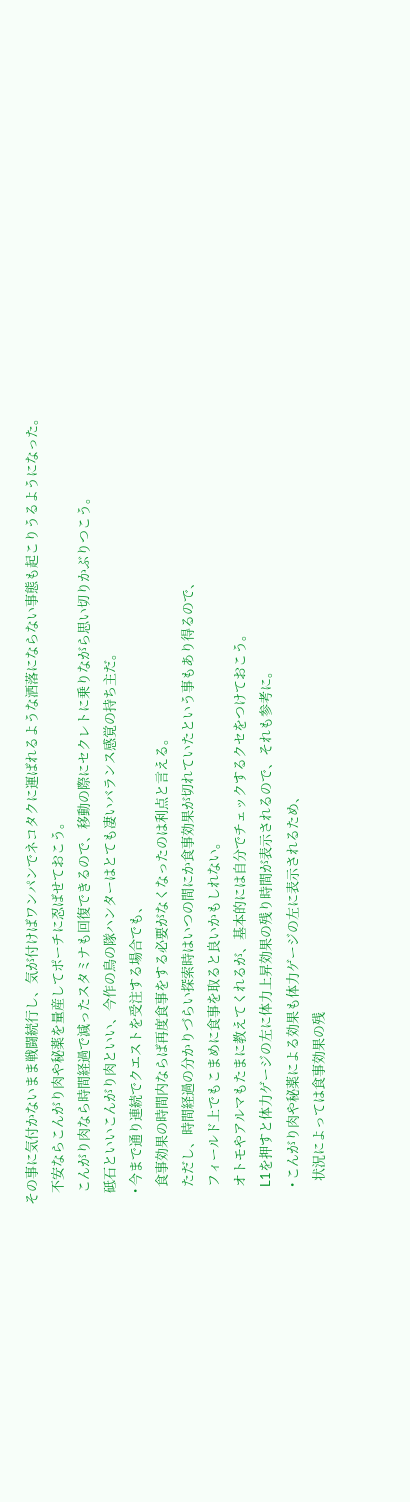その事に気付かないまま戦闘続行し、気が付けばワンパンでネコタクに運ばれるような洒落にならない事態も起こりうるようになった。
    不安ならこんがり肉や秘薬を量産してポーチに忍ばせておこう。
    こんがり肉なら時間経過で減ったスタミナも回復できるので、移動の際にセクレトに乗りながら思い切りかぶりつこう。
    砥石といいこんがり肉といい、今作の鳥の隊ハンターはとても凄いバランス感覚の持ち主だ。
    • 今まで通り連続でクエストを受注する場合でも、
      食事効果の時間内ならば再度食事をする必要がなくなったのは利点と言える。
      ただし、時間経過の分かりづらい探索時はいつの間にか食事効果が切れていたという事もあり得るので、
      フィールド上でもこまめに食事を取ると良いかもしれない。
      オトモやアルマもたまに教えてくれるが、基本的には自分でチェックするクセをつけておこう。
      L1を押すと体力ゲージの左に体力上昇効果の残り時間が表示されるので、それも参考に。
      • こんがり肉や秘薬による効果も体力ゲージの左に表示されるため、
        状況によっては食事効果の残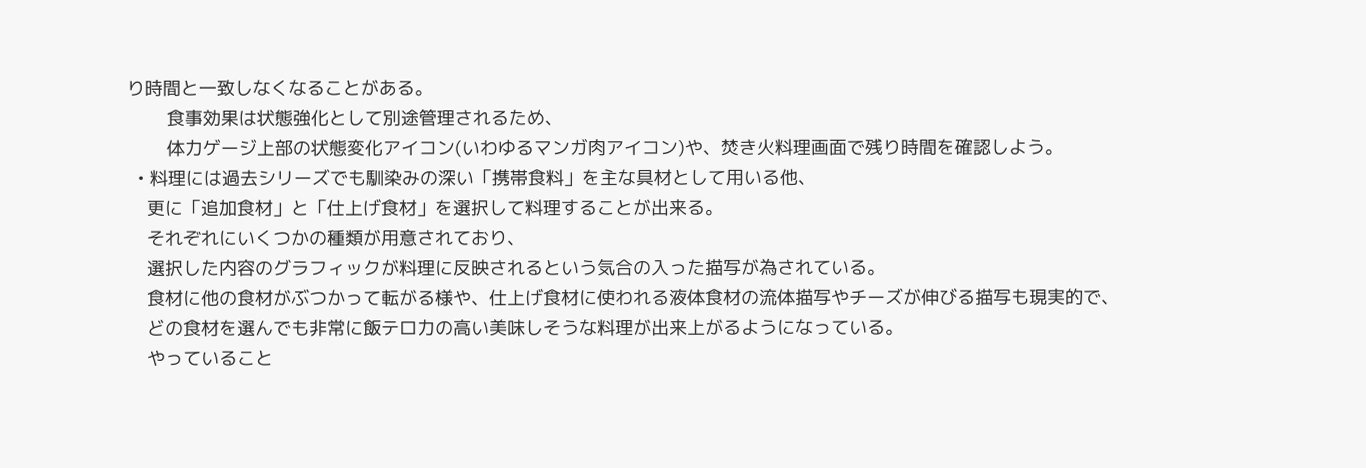り時間と一致しなくなることがある。
        食事効果は状態強化として別途管理されるため、
        体力ゲージ上部の状態変化アイコン(いわゆるマンガ肉アイコン)や、焚き火料理画面で残り時間を確認しよう。
  • 料理には過去シリーズでも馴染みの深い「携帯食料」を主な具材として用いる他、
    更に「追加食材」と「仕上げ食材」を選択して料理することが出来る。
    それぞれにいくつかの種類が用意されており、
    選択した内容のグラフィックが料理に反映されるという気合の入った描写が為されている。
    食材に他の食材がぶつかって転がる様や、仕上げ食材に使われる液体食材の流体描写やチーズが伸びる描写も現実的で、
    どの食材を選んでも非常に飯テロ力の高い美味しそうな料理が出来上がるようになっている。
    やっていること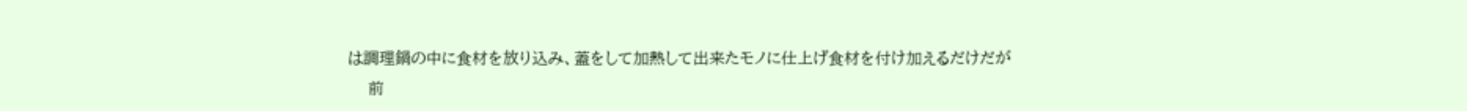は調理鍋の中に食材を放り込み、蓋をして加熱して出来たモノに仕上げ食材を付け加えるだけだが
    前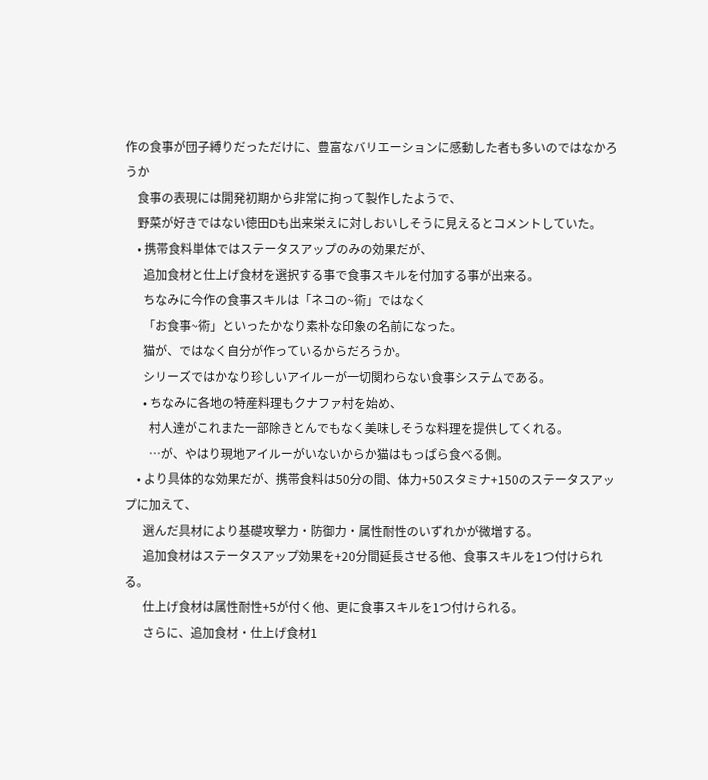作の食事が団子縛りだっただけに、豊富なバリエーションに感動した者も多いのではなかろうか
    食事の表現には開発初期から非常に拘って製作したようで、
    野菜が好きではない徳田Dも出来栄えに対しおいしそうに見えるとコメントしていた。
    • 携帯食料単体ではステータスアップのみの効果だが、
      追加食材と仕上げ食材を選択する事で食事スキルを付加する事が出来る。
      ちなみに今作の食事スキルは「ネコの~術」ではなく
      「お食事~術」といったかなり素朴な印象の名前になった。
      猫が、ではなく自分が作っているからだろうか。
      シリーズではかなり珍しいアイルーが一切関わらない食事システムである。
      • ちなみに各地の特産料理もクナファ村を始め、
        村人達がこれまた一部除きとんでもなく美味しそうな料理を提供してくれる。
        …が、やはり現地アイルーがいないからか猫はもっぱら食べる側。
    • より具体的な効果だが、携帯食料は50分の間、体力+50スタミナ+150のステータスアップに加えて、
      選んだ具材により基礎攻撃力・防御力・属性耐性のいずれかが微増する。
      追加食材はステータスアップ効果を+20分間延長させる他、食事スキルを1つ付けられる。
      仕上げ食材は属性耐性+5が付く他、更に食事スキルを1つ付けられる。
      さらに、追加食材・仕上げ食材1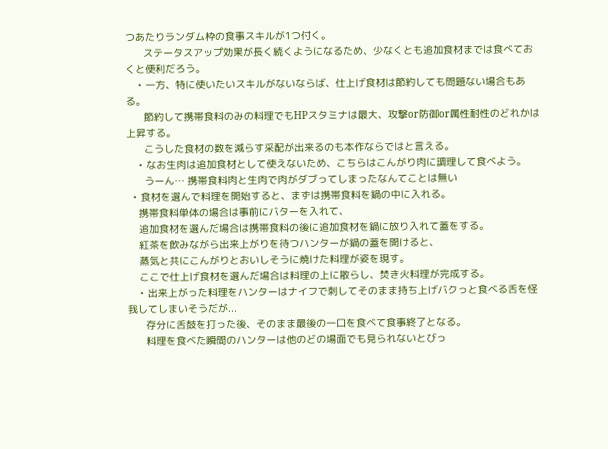つあたりランダム枠の食事スキルが1つ付く。
      ステータスアップ効果が長く続くようになるため、少なくとも追加食材までは食べておくと便利だろう。
    • 一方、特に使いたいスキルがないならば、仕上げ食材は節約しても問題ない場合もある。
      節約して携帯食料のみの料理でもHPスタミナは最大、攻撃or防御or属性耐性のどれかは上昇する。
      こうした食材の数を減らす采配が出来るのも本作ならではと言える。
    • なお生肉は追加食材として使えないため、こちらはこんがり肉に調理して食べよう。
      うーん… 携帯食料肉と生肉で肉がダブってしまったなんてことは無い
  • 食材を選んで料理を開始すると、まずは携帯食料を鍋の中に入れる。
    携帯食料単体の場合は事前にバターを入れて、
    追加食材を選んだ場合は携帯食料の後に追加食材を鍋に放り入れて蓋をする。
    紅茶を飲みながら出来上がりを待つハンターが鍋の蓋を開けると、
    蒸気と共にこんがりとおいしそうに焼けた料理が姿を現す。
    ここで仕上げ食材を選んだ場合は料理の上に散らし、焚き火料理が完成する。
    • 出来上がった料理をハンターはナイフで刺してそのまま持ち上げバクっと食べる舌を怪我してしまいそうだが...
      存分に舌鼓を打った後、そのまま最後の一口を食べて食事終了となる。
      料理を食べた瞬間のハンターは他のどの場面でも見られないとびっ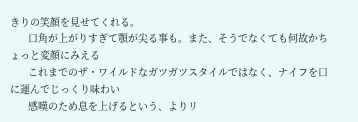きりの笑顔を見せてくれる。
      口角が上がりすぎて顎が尖る事も。また、そうでなくても何故かちょっと変顔にみえる
      これまでのザ・ワイルドなガツガツスタイルではなく、ナイフを口に運んでじっくり味わい
      感嘆のため息を上げるという、よりリ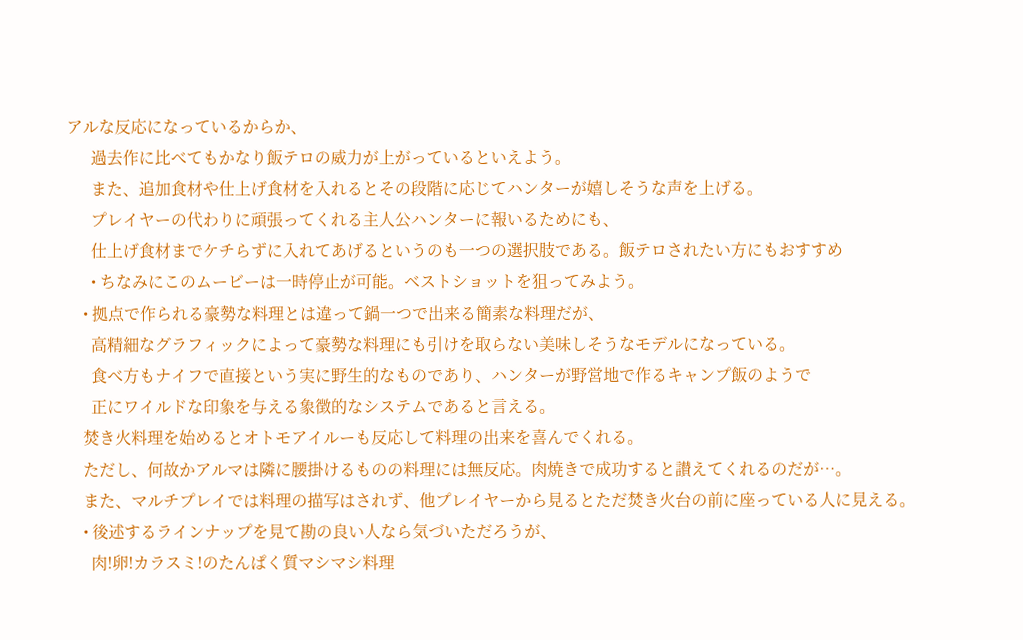アルな反応になっているからか、
      過去作に比べてもかなり飯テロの威力が上がっているといえよう。
      また、追加食材や仕上げ食材を入れるとその段階に応じてハンターが嬉しそうな声を上げる。
      プレイヤーの代わりに頑張ってくれる主人公ハンターに報いるためにも、
      仕上げ食材までケチらずに入れてあげるというのも一つの選択肢である。飯テロされたい方にもおすすめ
      • ちなみにこのムービーは一時停止が可能。ベストショットを狙ってみよう。
    • 拠点で作られる豪勢な料理とは違って鍋一つで出来る簡素な料理だが、
      高精細なグラフィックによって豪勢な料理にも引けを取らない美味しそうなモデルになっている。
      食べ方もナイフで直接という実に野生的なものであり、ハンターが野営地で作るキャンプ飯のようで
      正にワイルドな印象を与える象徴的なシステムであると言える。
    焚き火料理を始めるとオトモアイルーも反応して料理の出来を喜んでくれる。
    ただし、何故かアルマは隣に腰掛けるものの料理には無反応。肉焼きで成功すると讃えてくれるのだが…。
    また、マルチプレイでは料理の描写はされず、他プレイヤーから見るとただ焚き火台の前に座っている人に見える。
    • 後述するラインナップを見て勘の良い人なら気づいただろうが、
      肉!卵!カラスミ!のたんぱく質マシマシ料理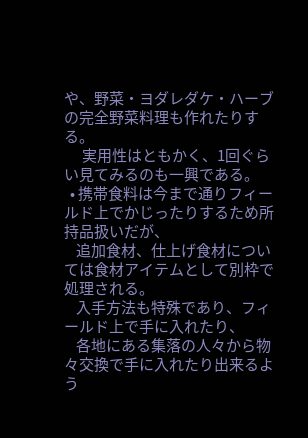や、野菜・ヨダレダケ・ハーブの完全野菜料理も作れたりする。
      実用性はともかく、1回ぐらい見てみるのも一興である。
  • 携帯食料は今まで通りフィールド上でかじったりするため所持品扱いだが、
    追加食材、仕上げ食材については食材アイテムとして別枠で処理される。
    入手方法も特殊であり、フィールド上で手に入れたり、
    各地にある集落の人々から物々交換で手に入れたり出来るよう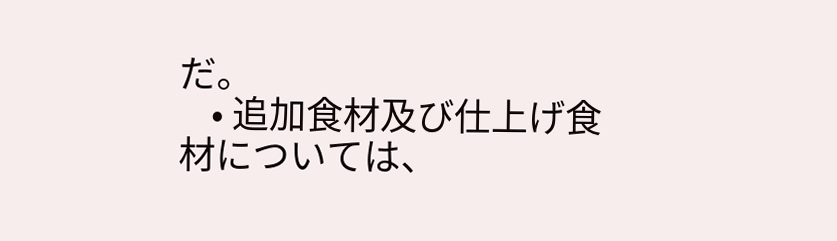だ。
    • 追加食材及び仕上げ食材については、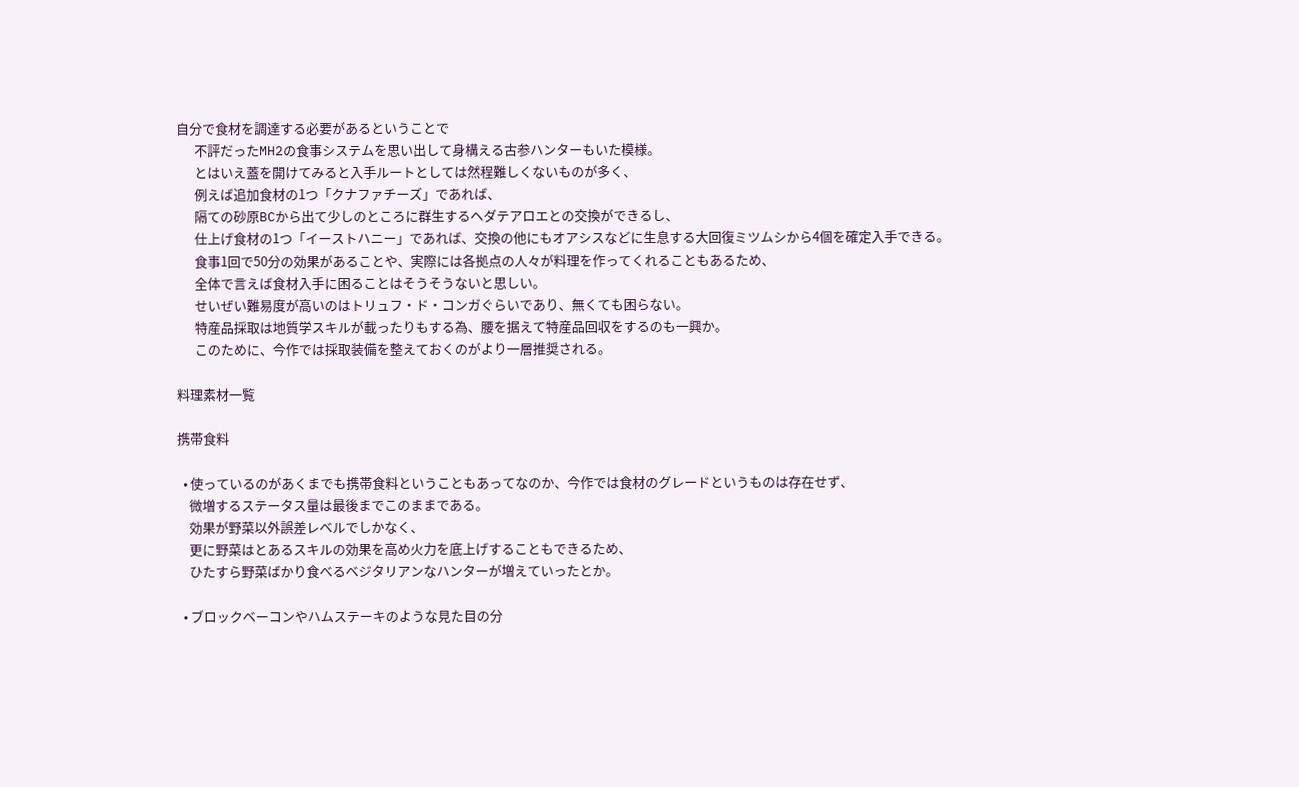自分で食材を調達する必要があるということで
      不評だったMH2の食事システムを思い出して身構える古参ハンターもいた模様。
      とはいえ蓋を開けてみると入手ルートとしては然程難しくないものが多く、
      例えば追加食材の1つ「クナファチーズ」であれば、
      隔ての砂原BCから出て少しのところに群生するヘダテアロエとの交換ができるし、
      仕上げ食材の1つ「イーストハニー」であれば、交換の他にもオアシスなどに生息する大回復ミツムシから4個を確定入手できる。
      食事1回で50分の効果があることや、実際には各拠点の人々が料理を作ってくれることもあるため、
      全体で言えば食材入手に困ることはそうそうないと思しい。
      せいぜい難易度が高いのはトリュフ・ド・コンガぐらいであり、無くても困らない。
      特産品採取は地質学スキルが載ったりもする為、腰を据えて特産品回収をするのも一興か。
      このために、今作では採取装備を整えておくのがより一層推奨される。

料理素材一覧

携帯食料

  • 使っているのがあくまでも携帯食料ということもあってなのか、今作では食材のグレードというものは存在せず、
    微増するステータス量は最後までこのままである。
    効果が野菜以外誤差レベルでしかなく、
    更に野菜はとあるスキルの効果を高め火力を底上げすることもできるため、
    ひたすら野菜ばかり食べるベジタリアンなハンターが増えていったとか。

  • ブロックベーコンやハムステーキのような見た目の分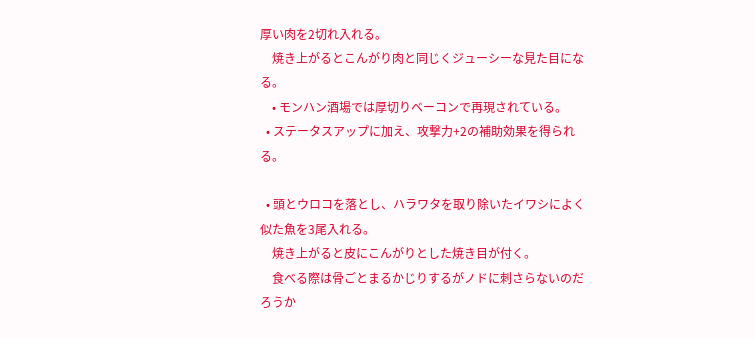厚い肉を2切れ入れる。
    焼き上がるとこんがり肉と同じくジューシーな見た目になる。
    • モンハン酒場では厚切りベーコンで再現されている。
  • ステータスアップに加え、攻撃力+2の補助効果を得られる。

  • 頭とウロコを落とし、ハラワタを取り除いたイワシによく似た魚を3尾入れる。
    焼き上がると皮にこんがりとした焼き目が付く。
    食べる際は骨ごとまるかじりするがノドに刺さらないのだろうか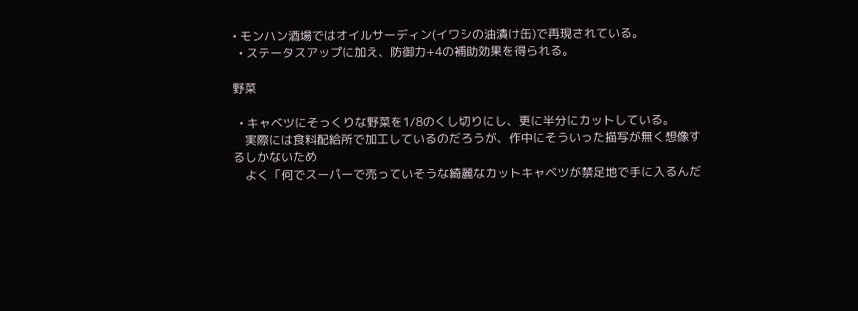• モンハン酒場ではオイルサーディン(イワシの油漬け缶)で再現されている。
  • ステータスアップに加え、防御力+4の補助効果を得られる。

野菜

  • キャベツにそっくりな野菜を1/8のくし切りにし、更に半分にカットしている。
    実際には食料配給所で加工しているのだろうが、作中にそういった描写が無く想像するしかないため
    よく「何でスーパーで売っていそうな綺麗なカットキャベツが禁足地で手に入るんだ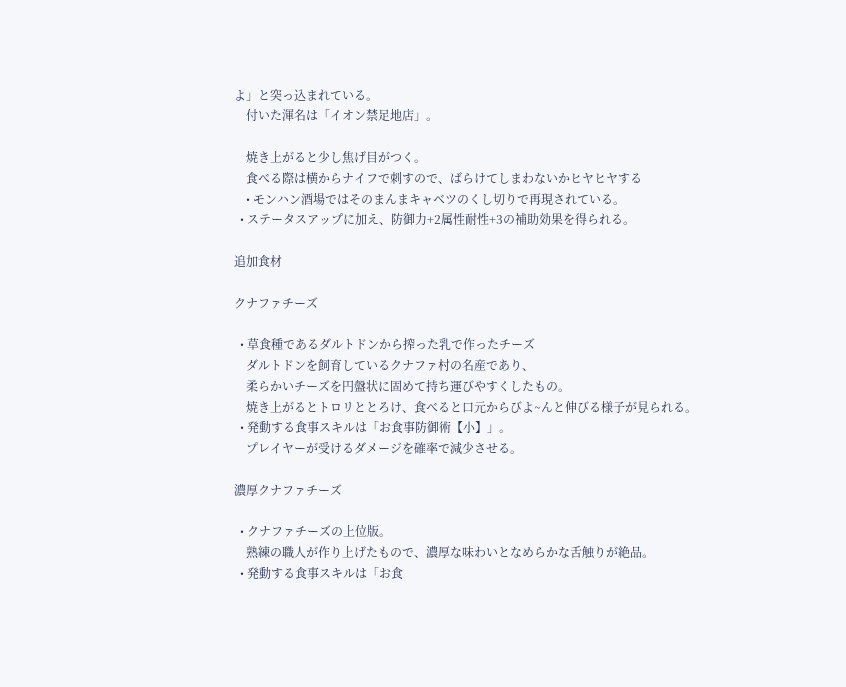よ」と突っ込まれている。
    付いた渾名は「イオン禁足地店」。

    焼き上がると少し焦げ目がつく。
    食べる際は横からナイフで刺すので、ばらけてしまわないかヒヤヒヤする
    • モンハン酒場ではそのまんまキャベツのくし切りで再現されている。
  • ステータスアップに加え、防御力+2属性耐性+3の補助効果を得られる。

追加食材

クナファチーズ

  • 草食種であるダルトドンから搾った乳で作ったチーズ
    ダルトドンを飼育しているクナファ村の名産であり、
    柔らかいチーズを円盤状に固めて持ち運びやすくしたもの。
    焼き上がるとトロリととろけ、食べると口元からびよ~んと伸びる様子が見られる。
  • 発動する食事スキルは「お食事防御術【小】」。
    プレイヤーが受けるダメージを確率で減少させる。

濃厚クナファチーズ

  • クナファチーズの上位版。
    熟練の職人が作り上げたもので、濃厚な味わいとなめらかな舌触りが絶品。
  • 発動する食事スキルは「お食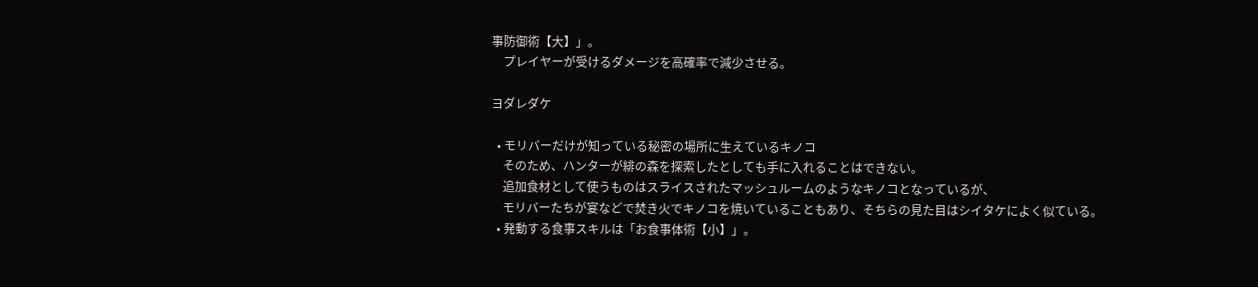事防御術【大】」。
    プレイヤーが受けるダメージを高確率で減少させる。

ヨダレダケ

  • モリバーだけが知っている秘密の場所に生えているキノコ
    そのため、ハンターが緋の森を探索したとしても手に入れることはできない。
    追加食材として使うものはスライスされたマッシュルームのようなキノコとなっているが、
    モリバーたちが宴などで焚き火でキノコを焼いていることもあり、そちらの見た目はシイタケによく似ている。
  • 発動する食事スキルは「お食事体術【小】」。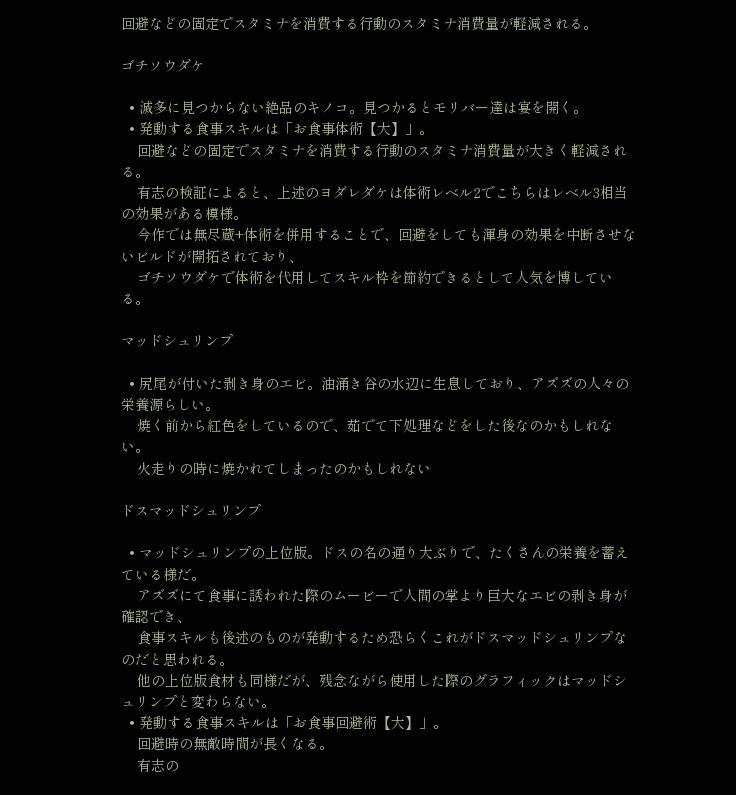回避などの固定でスタミナを消費する行動のスタミナ消費量が軽減される。

ゴチソウダケ

  • 滅多に見つからない絶品のキノコ。見つかるとモリバー達は宴を開く。
  • 発動する食事スキルは「お食事体術【大】」。
    回避などの固定でスタミナを消費する行動のスタミナ消費量が大きく軽減される。
    有志の検証によると、上述のヨダレダケは体術レベル2でこちらはレベル3相当の効果がある模様。
    今作では無尽蔵+体術を併用することで、回避をしても渾身の効果を中断させないビルドが開拓されており、
    ゴチソウダケで体術を代用してスキル枠を節約できるとして人気を博している。

マッドシュリンプ

  • 尻尾が付いた剥き身のエビ。油涌き谷の水辺に生息しており、アズズの人々の栄養源らしい。
    焼く前から紅色をしているので、茹でて下処理などをした後なのかもしれない。
    火走りの時に焼かれてしまったのかもしれない

ドスマッドシュリンプ

  • マッドシュリンプの上位版。ドスの名の通り大ぶりで、たくさんの栄養を蓄えている様だ。
    アズズにて食事に誘われた際のムービーで人間の掌より巨大なエビの剥き身が確認でき、
    食事スキルも後述のものが発動するため恐らくこれがドスマッドシュリンプなのだと思われる。
    他の上位版食材も同様だが、残念ながら使用した際のグラフィックはマッドシュリンプと変わらない。
  • 発動する食事スキルは「お食事回避術【大】」。
    回避時の無敵時間が長くなる。
    有志の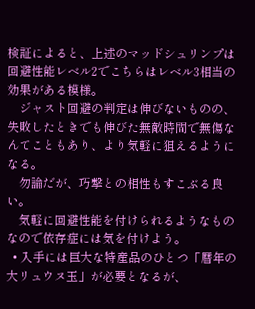検証によると、上述のマッドシュリンプは回避性能レベル2でこちらはレベル3相当の効果がある模様。
    ジャスト回避の判定は伸びないものの、失敗したときでも伸びた無敵時間で無傷なんてこともあり、より気軽に狙えるようになる。
    勿論だが、巧撃との相性もすこぶる良い。
    気軽に回避性能を付けられるようなものなので依存症には気を付けよう。
  • 入手には巨大な特産品のひとつ「暦年の大リュウヌ玉」が必要となるが、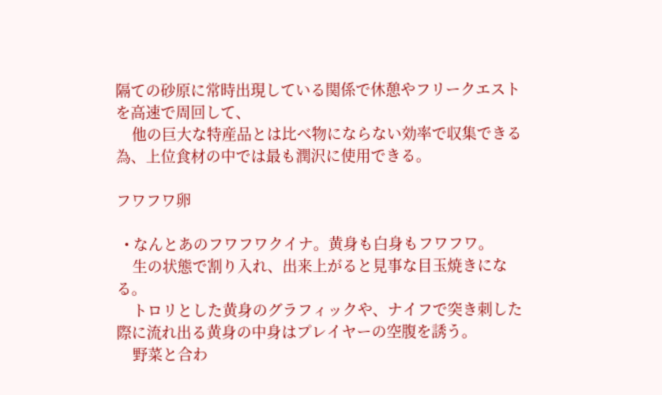隔ての砂原に常時出現している関係で休憩やフリークエストを高速で周回して、
    他の巨大な特産品とは比べ物にならない効率で収集できる為、上位食材の中では最も潤沢に使用できる。

フワフワ卵

  • なんとあのフワフワクイナ。黄身も白身もフワフワ。
    生の状態で割り入れ、出来上がると見事な目玉焼きになる。
    トロリとした黄身のグラフィックや、ナイフで突き刺した際に流れ出る黄身の中身はプレイヤーの空腹を誘う。
    野菜と合わ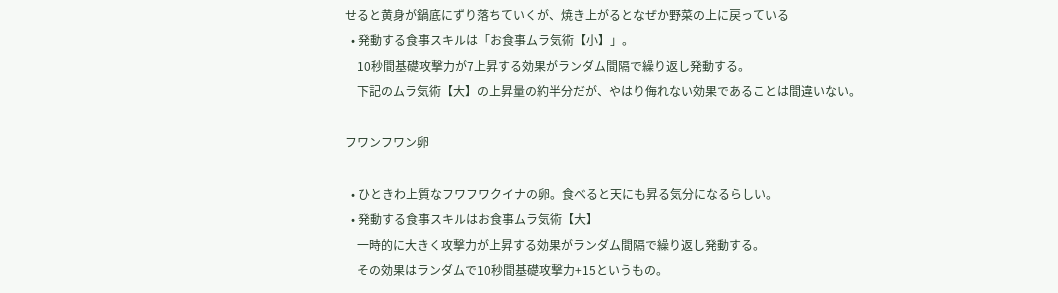せると黄身が鍋底にずり落ちていくが、焼き上がるとなぜか野菜の上に戻っている
  • 発動する食事スキルは「お食事ムラ気術【小】」。
    10秒間基礎攻撃力が7上昇する効果がランダム間隔で繰り返し発動する。
    下記のムラ気術【大】の上昇量の約半分だが、やはり侮れない効果であることは間違いない。

フワンフワン卵

  • ひときわ上質なフワフワクイナの卵。食べると天にも昇る気分になるらしい。
  • 発動する食事スキルはお食事ムラ気術【大】
    一時的に大きく攻撃力が上昇する効果がランダム間隔で繰り返し発動する。
    その効果はランダムで10秒間基礎攻撃力+15というもの。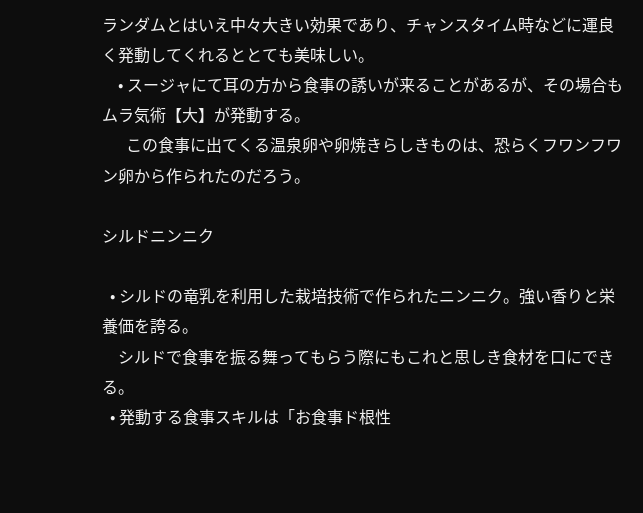ランダムとはいえ中々大きい効果であり、チャンスタイム時などに運良く発動してくれるととても美味しい。
    • スージャにて耳の方から食事の誘いが来ることがあるが、その場合もムラ気術【大】が発動する。
      この食事に出てくる温泉卵や卵焼きらしきものは、恐らくフワンフワン卵から作られたのだろう。

シルドニンニク

  • シルドの竜乳を利用した栽培技術で作られたニンニク。強い香りと栄養価を誇る。
    シルドで食事を振る舞ってもらう際にもこれと思しき食材を口にできる。
  • 発動する食事スキルは「お食事ド根性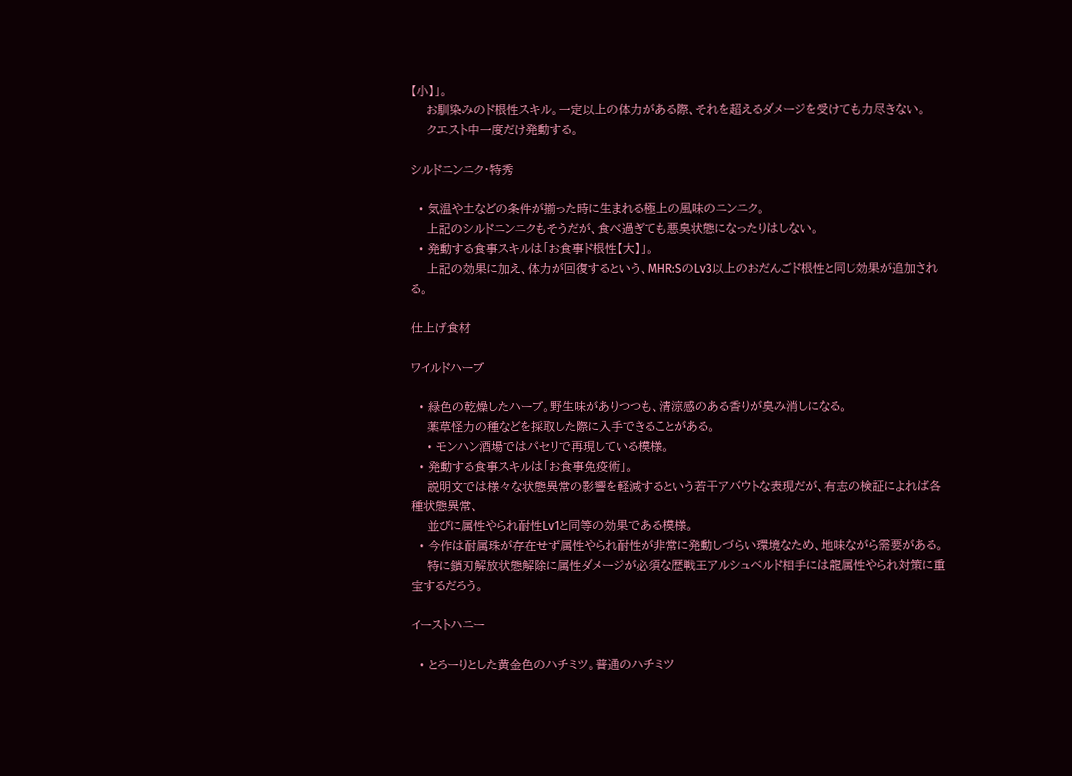【小】」。
    お馴染みのド根性スキル。一定以上の体力がある際、それを超えるダメージを受けても力尽きない。
    クエスト中一度だけ発動する。

シルドニンニク・特秀

  • 気温や土などの条件が揃った時に生まれる極上の風味のニンニク。
    上記のシルドニンニクもそうだが、食べ過ぎても悪臭状態になったりはしない。
  • 発動する食事スキルは「お食事ド根性【大】」。
    上記の効果に加え、体力が回復するという、MHR:SのLv3以上のおだんごド根性と同じ効果が追加される。

仕上げ食材

ワイルドハーブ

  • 緑色の乾燥したハーブ。野生味がありつつも、清涼感のある香りが臭み消しになる。
    薬草怪力の種などを採取した際に入手できることがある。
    • モンハン酒場ではパセリで再現している模様。
  • 発動する食事スキルは「お食事免疫術」。
    説明文では様々な状態異常の影響を軽減するという若干アバウトな表現だが、有志の検証によれば各種状態異常、
    並びに属性やられ耐性Lv1と同等の効果である模様。
  • 今作は耐属珠が存在せず属性やられ耐性が非常に発動しづらい環境なため、地味ながら需要がある。
    特に鎖刃解放状態解除に属性ダメージが必須な歴戦王アルシュベルド相手には龍属性やられ対策に重宝するだろう。

イーストハニー

  • とろーりとした黄金色のハチミツ。普通のハチミツ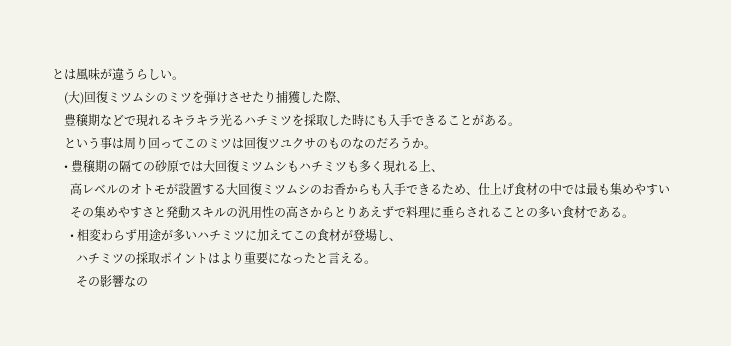とは風味が違うらしい。
    (大)回復ミツムシのミツを弾けさせたり捕獲した際、
    豊穣期などで現れるキラキラ光るハチミツを採取した時にも入手できることがある。
    という事は周り回ってこのミツは回復ツユクサのものなのだろうか。
    • 豊穣期の隔ての砂原では大回復ミツムシもハチミツも多く現れる上、
      高レベルのオトモが設置する大回復ミツムシのお香からも入手できるため、仕上げ食材の中では最も集めやすい
      その集めやすさと発動スキルの汎用性の高さからとりあえずで料理に垂らされることの多い食材である。
      • 相変わらず用途が多いハチミツに加えてこの食材が登場し、
        ハチミツの採取ポイントはより重要になったと言える。
        その影響なの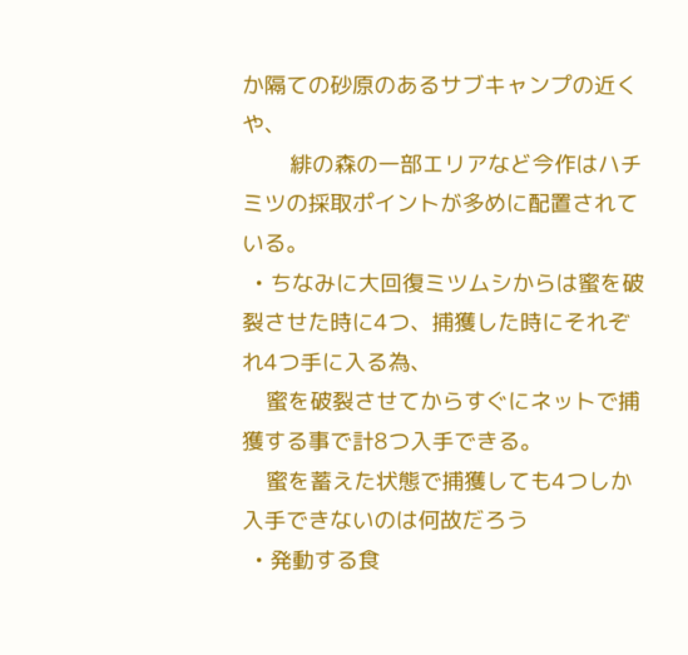か隔ての砂原のあるサブキャンプの近くや、
        緋の森の一部エリアなど今作はハチミツの採取ポイントが多めに配置されている。
  • ちなみに大回復ミツムシからは蜜を破裂させた時に4つ、捕獲した時にそれぞれ4つ手に入る為、
    蜜を破裂させてからすぐにネットで捕獲する事で計8つ入手できる。
    蜜を蓄えた状態で捕獲しても4つしか入手できないのは何故だろう
  • 発動する食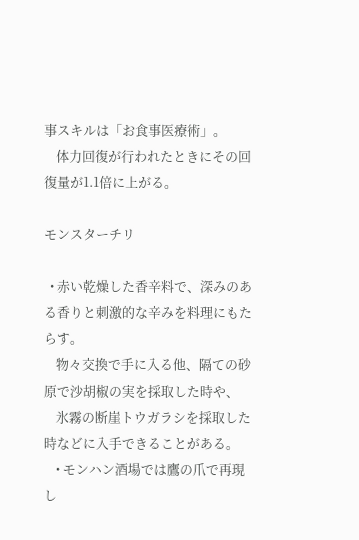事スキルは「お食事医療術」。
    体力回復が行われたときにその回復量が1.1倍に上がる。

モンスターチリ

  • 赤い乾燥した香辛料で、深みのある香りと刺激的な辛みを料理にもたらす。
    物々交換で手に入る他、隔ての砂原で沙胡椒の実を採取した時や、
    氷霧の断崖トウガラシを採取した時などに入手できることがある。
    • モンハン酒場では鷹の爪で再現し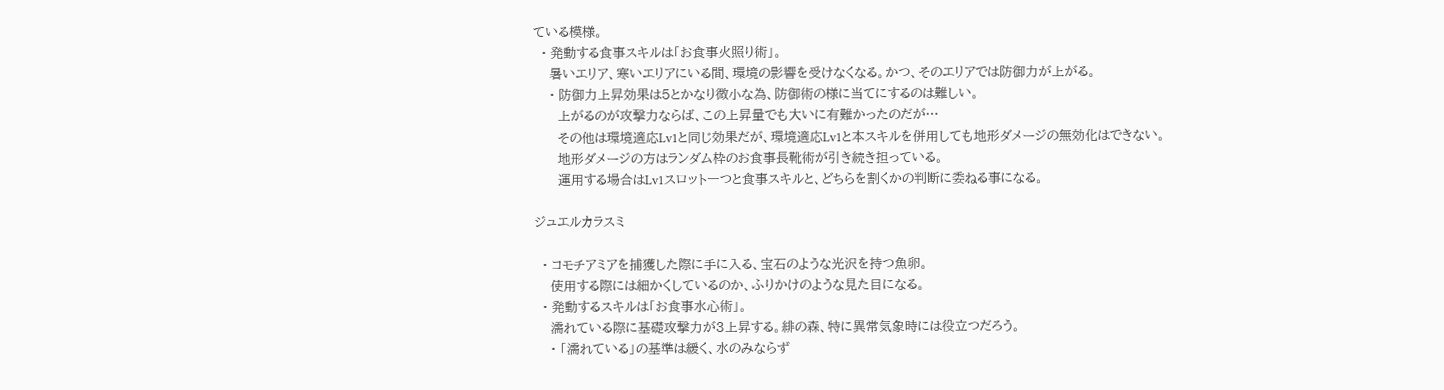ている模様。
  • 発動する食事スキルは「お食事火照り術」。
    暑いエリア、寒いエリアにいる間、環境の影響を受けなくなる。かつ、そのエリアでは防御力が上がる。
    • 防御力上昇効果は5とかなり微小な為、防御術の様に当てにするのは難しい。
      上がるのが攻撃力ならば、この上昇量でも大いに有難かったのだが…
      その他は環境適応Lv1と同じ効果だが、環境適応Lv1と本スキルを併用しても地形ダメージの無効化はできない。
      地形ダメージの方はランダム枠のお食事長靴術が引き続き担っている。
      運用する場合はLv1スロット一つと食事スキルと、どちらを割くかの判断に委ねる事になる。

ジュエルカラスミ

  • コモチアミアを捕獲した際に手に入る、宝石のような光沢を持つ魚卵。
    使用する際には細かくしているのか、ふりかけのような見た目になる。
  • 発動するスキルは「お食事水心術」。
    濡れている際に基礎攻撃力が3上昇する。緋の森、特に異常気象時には役立つだろう。
    • 「濡れている」の基準は緩く、水のみならず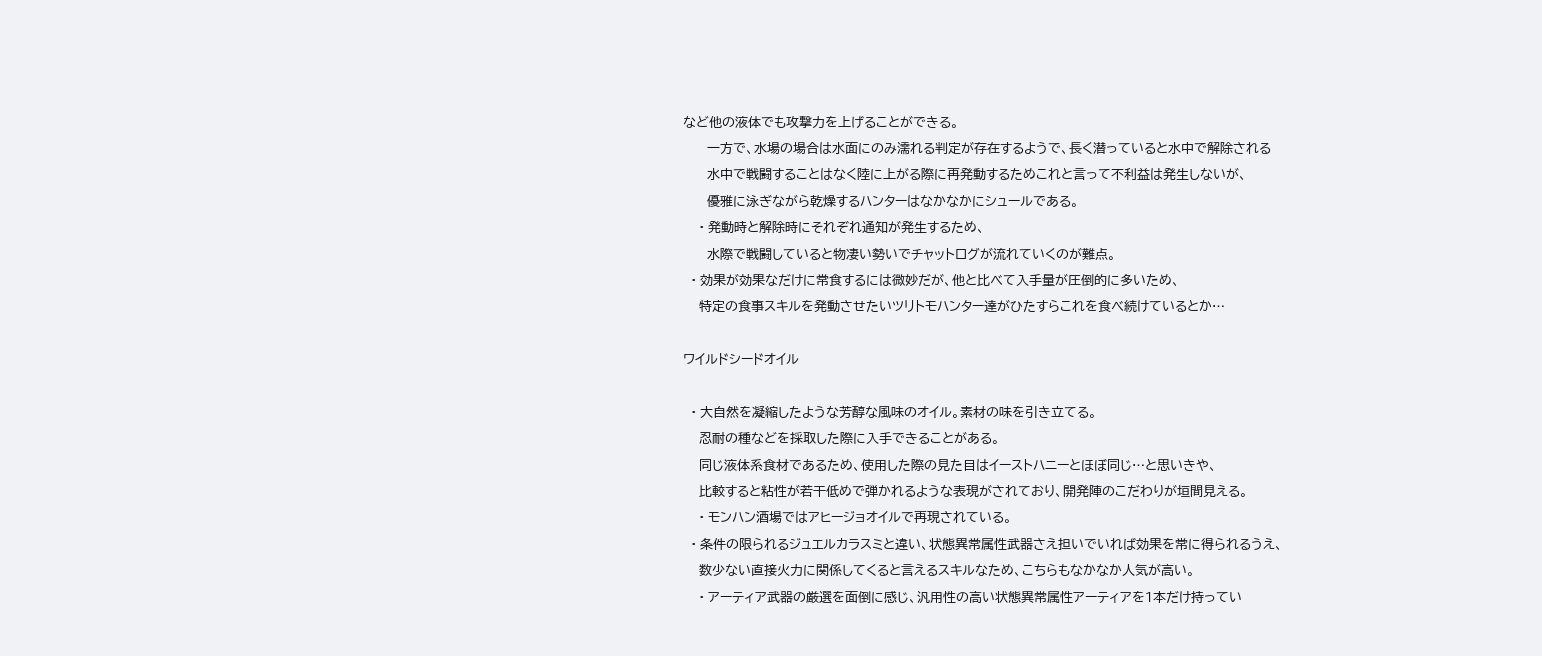など他の液体でも攻撃力を上げることができる。
      一方で、水場の場合は水面にのみ濡れる判定が存在するようで、長く潜っていると水中で解除される
      水中で戦闘することはなく陸に上がる際に再発動するためこれと言って不利益は発生しないが、
      優雅に泳ぎながら乾燥するハンターはなかなかにシュールである。
    • 発動時と解除時にそれぞれ通知が発生するため、
      水際で戦闘していると物凄い勢いでチャットログが流れていくのが難点。
  • 効果が効果なだけに常食するには微妙だが、他と比べて入手量が圧倒的に多いため、
    特定の食事スキルを発動させたいツリトモハンター達がひたすらこれを食べ続けているとか…

ワイルドシードオイル

  • 大自然を凝縮したような芳醇な風味のオイル。素材の味を引き立てる。
    忍耐の種などを採取した際に入手できることがある。
    同じ液体系食材であるため、使用した際の見た目はイーストハニーとほぼ同じ…と思いきや、
    比較すると粘性が若干低めで弾かれるような表現がされており、開発陣のこだわりが垣間見える。
    • モンハン酒場ではアヒージョオイルで再現されている。
  • 条件の限られるジュエルカラスミと違い、状態異常属性武器さえ担いでいれば効果を常に得られるうえ、
    数少ない直接火力に関係してくると言えるスキルなため、こちらもなかなか人気が高い。
    • アーティア武器の厳選を面倒に感じ、汎用性の高い状態異常属性アーティアを1本だけ持ってい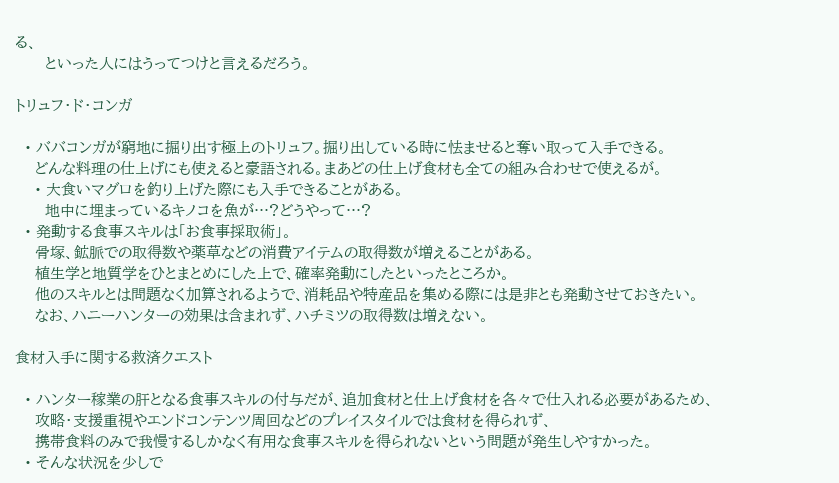る、
      といった人にはうってつけと言えるだろう。

トリュフ・ド・コンガ

  • ババコンガが窮地に掘り出す極上のトリュフ。掘り出している時に怯ませると奪い取って入手できる。
    どんな料理の仕上げにも使えると豪語される。まあどの仕上げ食材も全ての組み合わせで使えるが。
    • 大食いマグロを釣り上げた際にも入手できることがある。
      地中に埋まっているキノコを魚が…?どうやって…?
  • 発動する食事スキルは「お食事採取術」。
    骨塚、鉱脈での取得数や薬草などの消費アイテムの取得数が増えることがある。
    植生学と地質学をひとまとめにした上で、確率発動にしたといったところか。
    他のスキルとは問題なく加算されるようで、消耗品や特産品を集める際には是非とも発動させておきたい。
    なお、ハニーハンターの効果は含まれず、ハチミツの取得数は増えない。

食材入手に関する救済クエスト

  • ハンター稼業の肝となる食事スキルの付与だが、追加食材と仕上げ食材を各々で仕入れる必要があるため、
    攻略・支援重視やエンドコンテンツ周回などのプレイスタイルでは食材を得られず、
    携帯食料のみで我慢するしかなく有用な食事スキルを得られないという問題が発生しやすかった。
  • そんな状況を少しで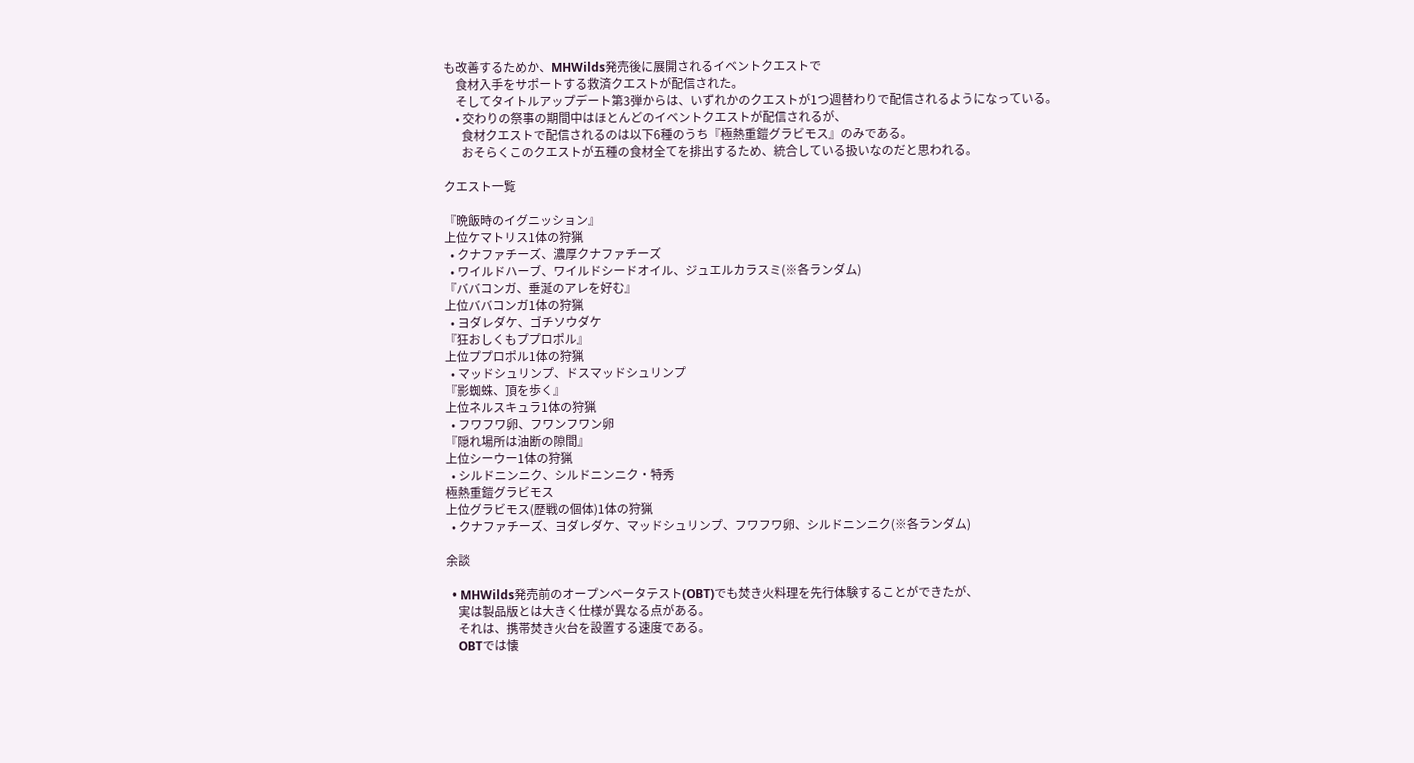も改善するためか、MHWilds発売後に展開されるイベントクエストで
    食材入手をサポートする救済クエストが配信された。
    そしてタイトルアップデート第3弾からは、いずれかのクエストが1つ週替わりで配信されるようになっている。
    • 交わりの祭事の期間中はほとんどのイベントクエストが配信されるが、
      食材クエストで配信されるのは以下6種のうち『極熱重鎧グラビモス』のみである。
      おそらくこのクエストが五種の食材全てを排出するため、統合している扱いなのだと思われる。

クエスト一覧

『晩飯時のイグニッション』
上位ケマトリス1体の狩猟
  • クナファチーズ、濃厚クナファチーズ
  • ワイルドハーブ、ワイルドシードオイル、ジュエルカラスミ(※各ランダム)
『ババコンガ、垂涎のアレを好む』
上位ババコンガ1体の狩猟
  • ヨダレダケ、ゴチソウダケ
『狂おしくもププロポル』
上位ププロポル1体の狩猟
  • マッドシュリンプ、ドスマッドシュリンプ
『影蜘蛛、頂を歩く』
上位ネルスキュラ1体の狩猟
  • フワフワ卵、フワンフワン卵
『隠れ場所は油断の隙間』
上位シーウー1体の狩猟
  • シルドニンニク、シルドニンニク・特秀
極熱重鎧グラビモス
上位グラビモス(歴戦の個体)1体の狩猟
  • クナファチーズ、ヨダレダケ、マッドシュリンプ、フワフワ卵、シルドニンニク(※各ランダム)

余談

  • MHWilds発売前のオープンベータテスト(OBT)でも焚き火料理を先行体験することができたが、
    実は製品版とは大きく仕様が異なる点がある。
    それは、携帯焚き火台を設置する速度である。
    OBTでは懐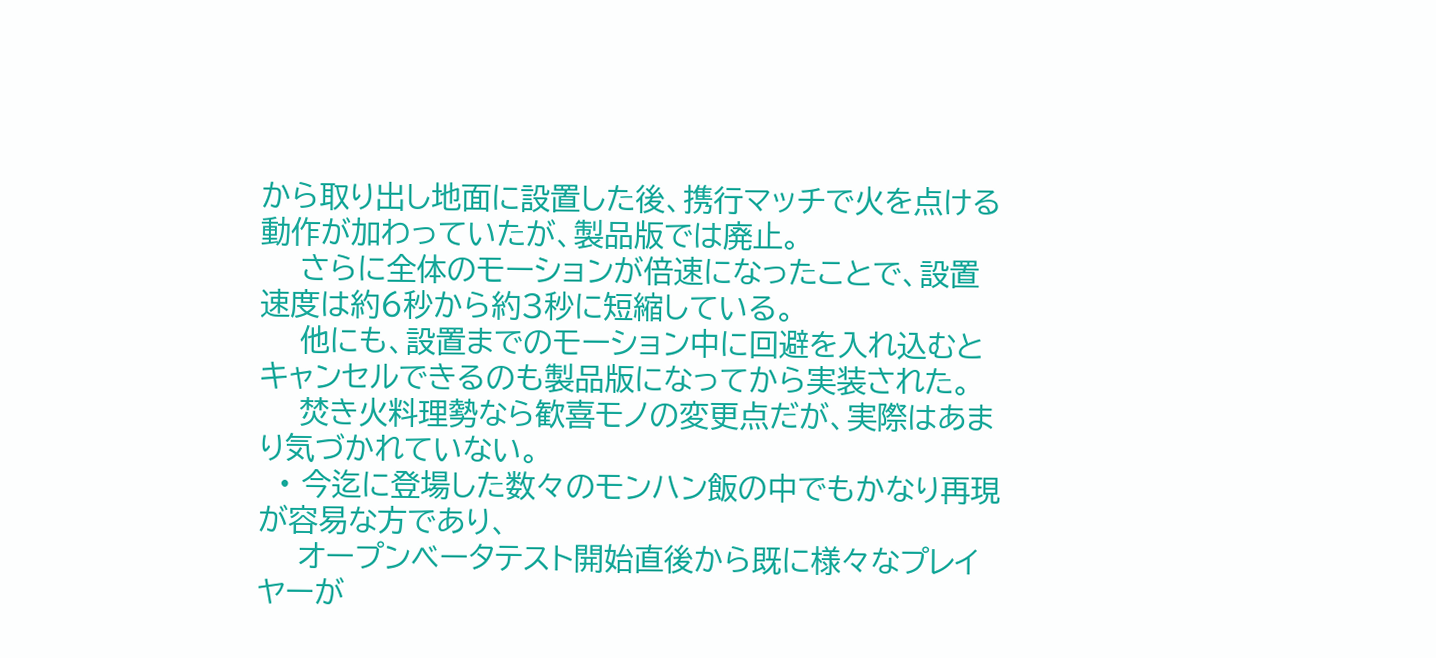から取り出し地面に設置した後、携行マッチで火を点ける動作が加わっていたが、製品版では廃止。
    さらに全体のモーションが倍速になったことで、設置速度は約6秒から約3秒に短縮している。
    他にも、設置までのモーション中に回避を入れ込むとキャンセルできるのも製品版になってから実装された。
    焚き火料理勢なら歓喜モノの変更点だが、実際はあまり気づかれていない。
  • 今迄に登場した数々のモンハン飯の中でもかなり再現が容易な方であり、
    オープンベータテスト開始直後から既に様々なプレイヤーが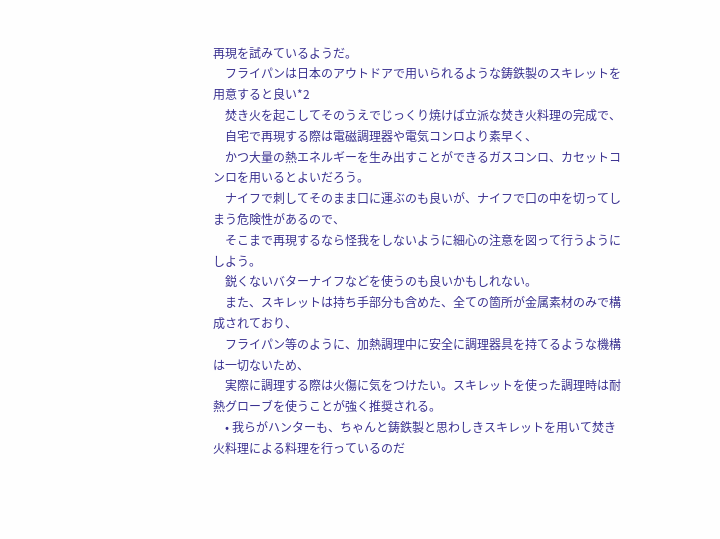再現を試みているようだ。
    フライパンは日本のアウトドアで用いられるような鋳鉄製のスキレットを用意すると良い*2
    焚き火を起こしてそのうえでじっくり焼けば立派な焚き火料理の完成で、
    自宅で再現する際は電磁調理器や電気コンロより素早く、
    かつ大量の熱エネルギーを生み出すことができるガスコンロ、カセットコンロを用いるとよいだろう。
    ナイフで刺してそのまま口に運ぶのも良いが、ナイフで口の中を切ってしまう危険性があるので、
    そこまで再現するなら怪我をしないように細心の注意を図って行うようにしよう。
    鋭くないバターナイフなどを使うのも良いかもしれない。
    また、スキレットは持ち手部分も含めた、全ての箇所が金属素材のみで構成されており、
    フライパン等のように、加熱調理中に安全に調理器具を持てるような機構は一切ないため、
    実際に調理する際は火傷に気をつけたい。スキレットを使った調理時は耐熱グローブを使うことが強く推奨される。
    • 我らがハンターも、ちゃんと鋳鉄製と思わしきスキレットを用いて焚き火料理による料理を行っているのだ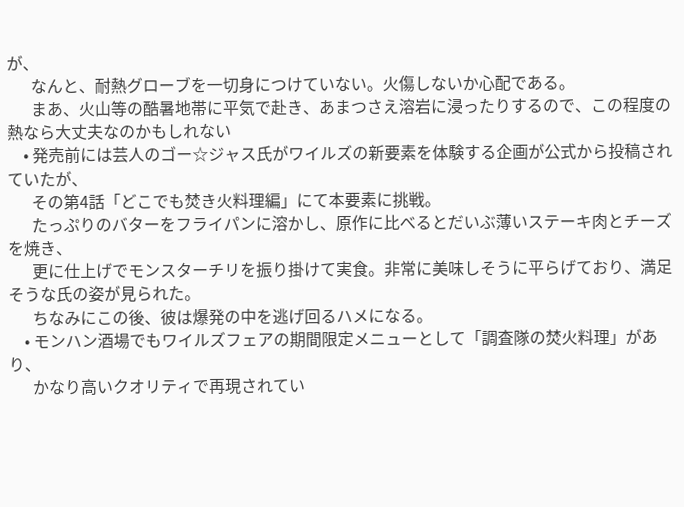が、
      なんと、耐熱グローブを一切身につけていない。火傷しないか心配である。
      まあ、火山等の酷暑地帯に平気で赴き、あまつさえ溶岩に浸ったりするので、この程度の熱なら大丈夫なのかもしれない
    • 発売前には芸人のゴー☆ジャス氏がワイルズの新要素を体験する企画が公式から投稿されていたが、
      その第4話「どこでも焚き火料理編」にて本要素に挑戦。
      たっぷりのバターをフライパンに溶かし、原作に比べるとだいぶ薄いステーキ肉とチーズを焼き、
      更に仕上げでモンスターチリを振り掛けて実食。非常に美味しそうに平らげており、満足そうな氏の姿が見られた。
      ちなみにこの後、彼は爆発の中を逃げ回るハメになる。
    • モンハン酒場でもワイルズフェアの期間限定メニューとして「調査隊の焚火料理」があり、
      かなり高いクオリティで再現されてい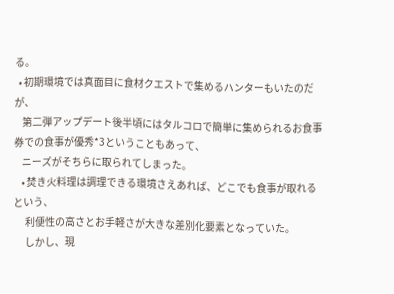る。
  • 初期環境では真面目に食材クエストで集めるハンターもいたのだが、
    第二弾アップデート後半頃にはタルコロで簡単に集められるお食事券での食事が優秀*3ということもあって、
    ニーズがそちらに取られてしまった。
    • 焚き火料理は調理できる環境さえあれば、どこでも食事が取れるという、
      利便性の高さとお手軽さが大きな差別化要素となっていた。
      しかし、現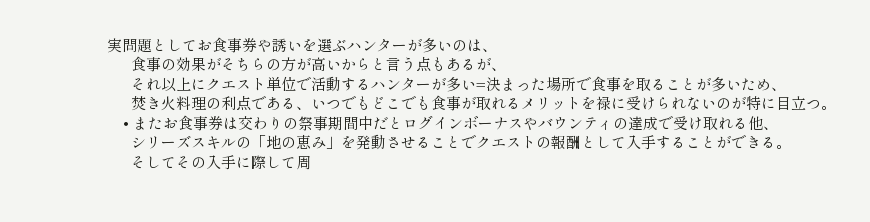実問題としてお食事券や誘いを選ぶハンターが多いのは、
      食事の効果がそちらの方が高いからと言う点もあるが、
      それ以上にクエスト単位で活動するハンターが多い=決まった場所で食事を取ることが多いため、
      焚き火料理の利点である、いつでもどこでも食事が取れるメリットを禄に受けられないのが特に目立つ。
    • またお食事券は交わりの祭事期間中だとログインボーナスやバウンティの達成で受け取れる他、
      シリーズスキルの「地の恵み」を発動させることでクエストの報酬として入手することができる。
      そしてその入手に際して周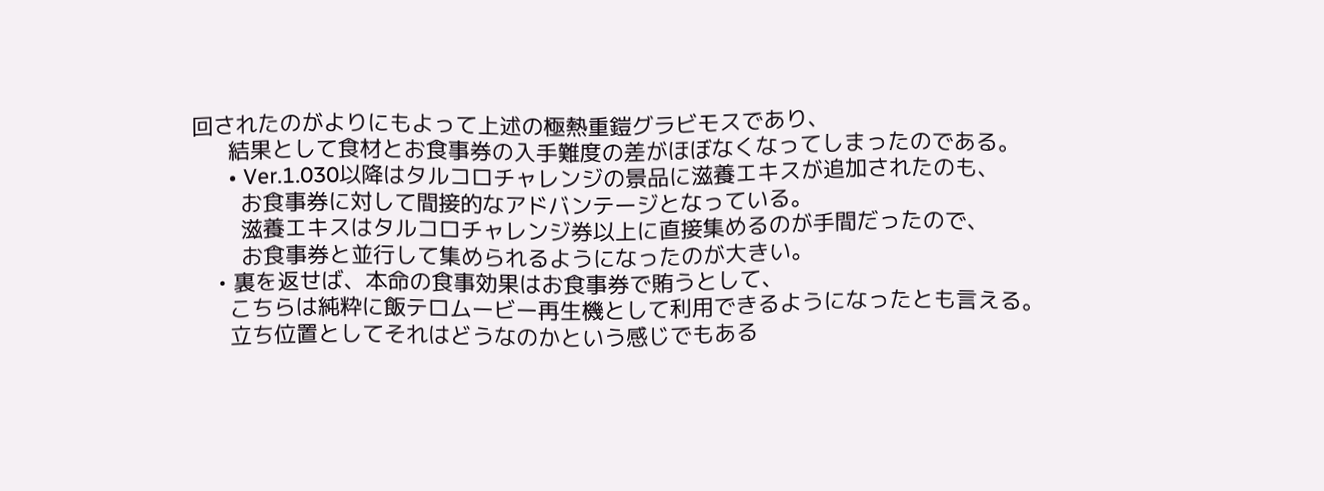回されたのがよりにもよって上述の極熱重鎧グラビモスであり、
      結果として食材とお食事券の入手難度の差がほぼなくなってしまったのである。
      • Ver.1.030以降はタルコロチャレンジの景品に滋養エキスが追加されたのも、
        お食事券に対して間接的なアドバンテージとなっている。
        滋養エキスはタルコロチャレンジ券以上に直接集めるのが手間だったので、
        お食事券と並行して集められるようになったのが大きい。
    • 裏を返せば、本命の食事効果はお食事券で賄うとして、
      こちらは純粋に飯テロムービー再生機として利用できるようになったとも言える。
      立ち位置としてそれはどうなのかという感じでもある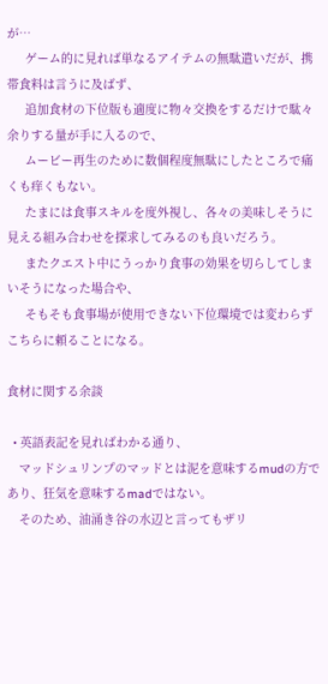が…
      ゲーム的に見れば単なるアイテムの無駄遣いだが、携帯食料は言うに及ばず、
      追加食材の下位版も適度に物々交換をするだけで駄々余りする量が手に入るので、
      ムービー再生のために数個程度無駄にしたところで痛くも痒くもない。
      たまには食事スキルを度外視し、各々の美味しそうに見える組み合わせを探求してみるのも良いだろう。
      またクエスト中にうっかり食事の効果を切らしてしまいそうになった場合や、
      そもそも食事場が使用できない下位環境では変わらずこちらに頼ることになる。

食材に関する余談

  • 英語表記を見ればわかる通り、
    マッドシュリンプのマッドとは泥を意味するmudの方であり、狂気を意味するmadではない。
    そのため、油涌き谷の水辺と言ってもザリ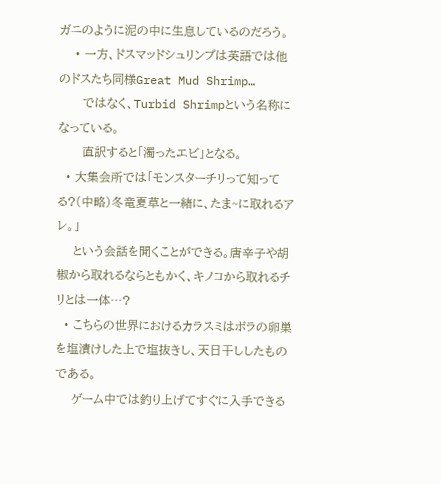ガニのように泥の中に生息しているのだろう。
    • 一方、ドスマッドシュリンプは英語では他のドスたち同様Great Mud Shrimp…
      ではなく、Turbid Shrimpという名称になっている。
      直訳すると「濁ったエビ」となる。
  • 大集会所では「モンスターチリって知ってる?(中略)冬竜夏草と一緒に、たま~に取れるアレ。」
    という会話を聞くことができる。唐辛子や胡椒から取れるならともかく、キノコから取れるチリとは一体…?
  • こちらの世界におけるカラスミはボラの卵巣を塩漬けした上で塩抜きし、天日干ししたものである。
    ゲーム中では釣り上げてすぐに入手できる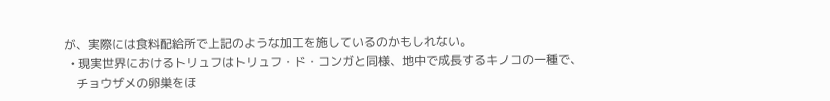が、実際には食料配給所で上記のような加工を施しているのかもしれない。
  • 現実世界におけるトリュフはトリュフ・ド・コンガと同様、地中で成長するキノコの一種で、
    チョウザメの卵巣をほ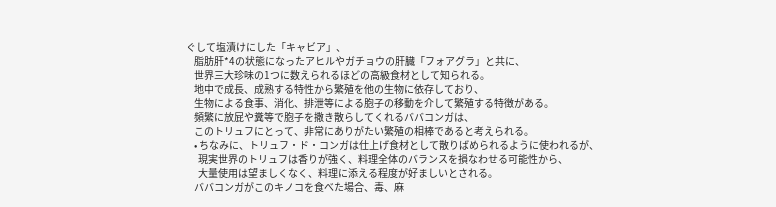ぐして塩漬けにした「キャビア」、
    脂肪肝*4の状態になったアヒルやガチョウの肝臓「フォアグラ」と共に、
    世界三大珍味の1つに数えられるほどの高級食材として知られる。
    地中で成長、成熟する特性から繁殖を他の生物に依存しており、
    生物による食事、消化、排泄等による胞子の移動を介して繁殖する特徴がある。
    頻繁に放屁や糞等で胞子を撒き散らしてくれるババコンガは、
    このトリュフにとって、非常にありがたい繁殖の相棒であると考えられる。
    • ちなみに、トリュフ・ド・コンガは仕上げ食材として散りばめられるように使われるが、
      現実世界のトリュフは香りが強く、料理全体のバランスを損なわせる可能性から、
      大量使用は望ましくなく、料理に添える程度が好ましいとされる。
    ババコンガがこのキノコを食べた場合、毒、麻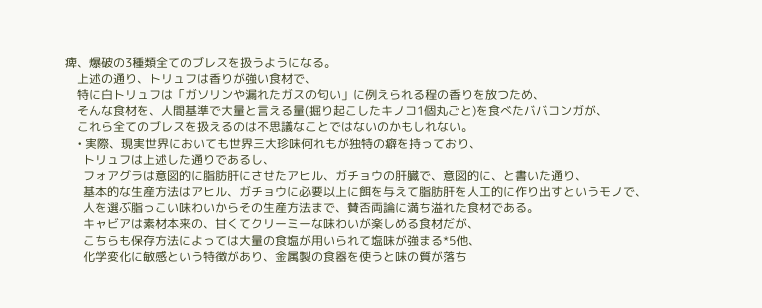痺、爆破の3種類全てのブレスを扱うようになる。
    上述の通り、トリュフは香りが強い食材で、
    特に白トリュフは「ガソリンや漏れたガスの匂い」に例えられる程の香りを放つため、
    そんな食材を、人間基準で大量と言える量(掘り起こしたキノコ1個丸ごと)を食べたババコンガが、
    これら全てのブレスを扱えるのは不思議なことではないのかもしれない。
    • 実際、現実世界においても世界三大珍味何れもが独特の癖を持っており、
      トリュフは上述した通りであるし、
      フォアグラは意図的に脂肪肝にさせたアヒル、ガチョウの肝臓で、意図的に、と書いた通り、
      基本的な生産方法はアヒル、ガチョウに必要以上に餌を与えて脂肪肝を人工的に作り出すというモノで、
      人を選ぶ脂っこい味わいからその生産方法まで、賛否両論に満ち溢れた食材である。
      キャビアは素材本来の、甘くてクリーミーな味わいが楽しめる食材だが、
      こちらも保存方法によっては大量の食塩が用いられて塩味が強まる*5他、
      化学変化に敏感という特徴があり、金属製の食器を使うと味の質が落ち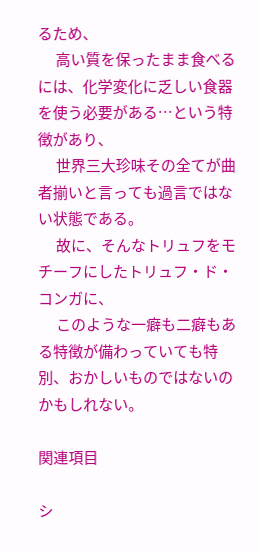るため、
      高い質を保ったまま食べるには、化学変化に乏しい食器を使う必要がある…という特徴があり、
      世界三大珍味その全てが曲者揃いと言っても過言ではない状態である。
      故に、そんなトリュフをモチーフにしたトリュフ・ド・コンガに、
      このような一癖も二癖もある特徴が備わっていても特別、おかしいものではないのかもしれない。

関連項目

シ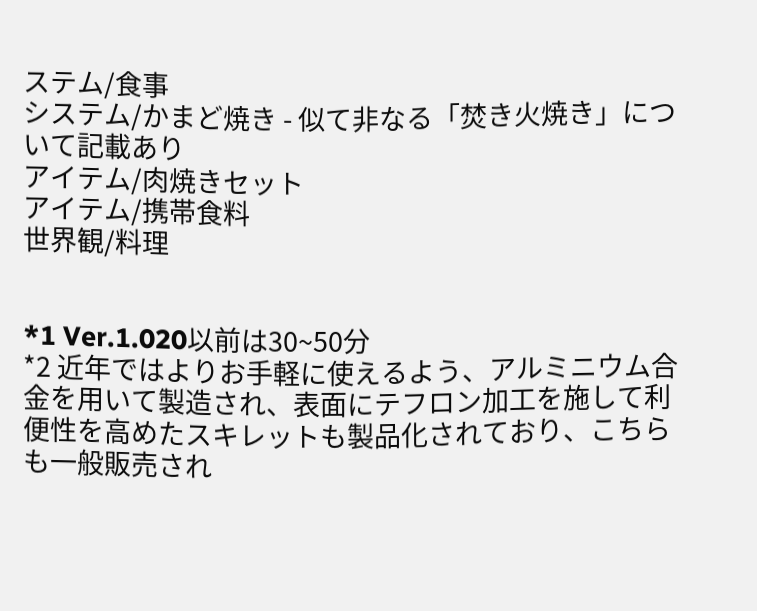ステム/食事
システム/かまど焼き - 似て非なる「焚き火焼き」について記載あり
アイテム/肉焼きセット
アイテム/携帯食料
世界観/料理


*1 Ver.1.020以前は30~50分
*2 近年ではよりお手軽に使えるよう、アルミニウム合金を用いて製造され、表面にテフロン加工を施して利便性を高めたスキレットも製品化されており、こちらも一般販売され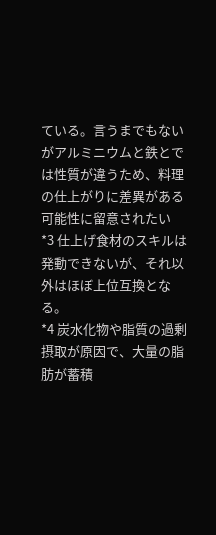ている。言うまでもないがアルミニウムと鉄とでは性質が違うため、料理の仕上がりに差異がある可能性に留意されたい
*3 仕上げ食材のスキルは発動できないが、それ以外はほぼ上位互換となる。
*4 炭水化物や脂質の過剰摂取が原因で、大量の脂肪が蓄積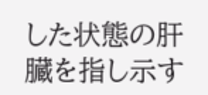した状態の肝臓を指し示す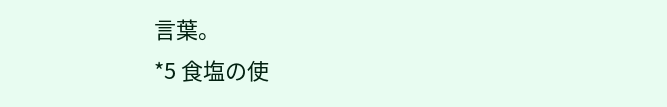言葉。
*5 食塩の使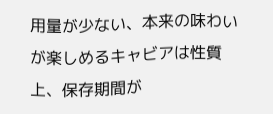用量が少ない、本来の味わいが楽しめるキャビアは性質上、保存期間が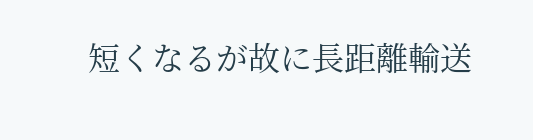短くなるが故に長距離輸送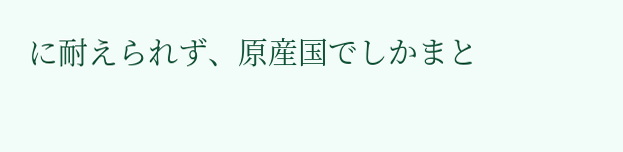に耐えられず、原産国でしかまと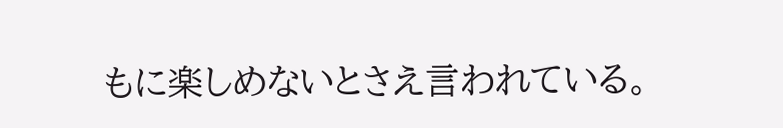もに楽しめないとさえ言われている。